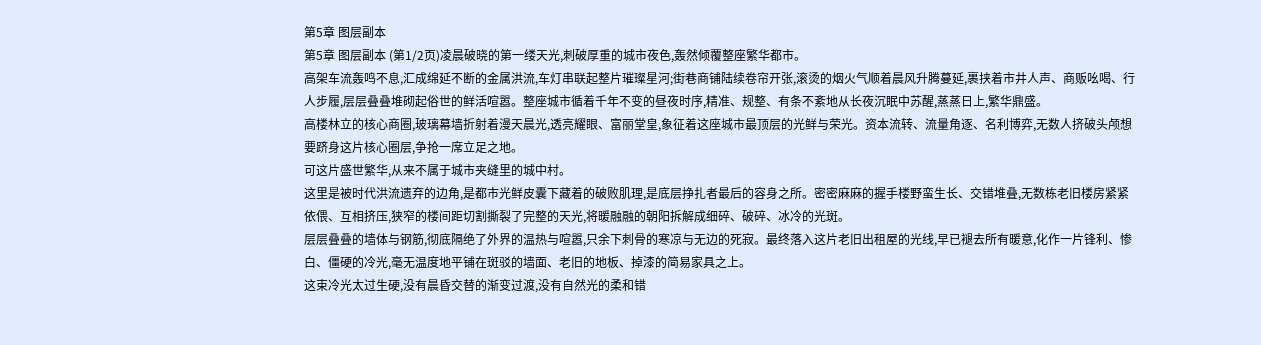第5章 图层副本
第5章 图层副本 (第1/2页)凌晨破晓的第一缕天光,刺破厚重的城市夜色,轰然倾覆整座繁华都市。
高架车流轰鸣不息,汇成绵延不断的金属洪流,车灯串联起整片璀璨星河;街巷商铺陆续卷帘开张,滚烫的烟火气顺着晨风升腾蔓延,裹挟着市井人声、商贩吆喝、行人步履,层层叠叠堆砌起俗世的鲜活喧嚣。整座城市循着千年不变的昼夜时序,精准、规整、有条不紊地从长夜沉眠中苏醒,蒸蒸日上,繁华鼎盛。
高楼林立的核心商圈,玻璃幕墙折射着漫天晨光,透亮耀眼、富丽堂皇,象征着这座城市最顶层的光鲜与荣光。资本流转、流量角逐、名利博弈,无数人挤破头颅想要跻身这片核心圈层,争抢一席立足之地。
可这片盛世繁华,从来不属于城市夹缝里的城中村。
这里是被时代洪流遗弃的边角,是都市光鲜皮囊下藏着的破败肌理,是底层挣扎者最后的容身之所。密密麻麻的握手楼野蛮生长、交错堆叠,无数栋老旧楼房紧紧依偎、互相挤压,狭窄的楼间距切割撕裂了完整的天光,将暖融融的朝阳拆解成细碎、破碎、冰冷的光斑。
层层叠叠的墙体与钢筋,彻底隔绝了外界的温热与喧嚣,只余下刺骨的寒凉与无边的死寂。最终落入这片老旧出租屋的光线,早已褪去所有暖意,化作一片锋利、惨白、僵硬的冷光,毫无温度地平铺在斑驳的墙面、老旧的地板、掉漆的简易家具之上。
这束冷光太过生硬,没有晨昏交替的渐变过渡,没有自然光的柔和错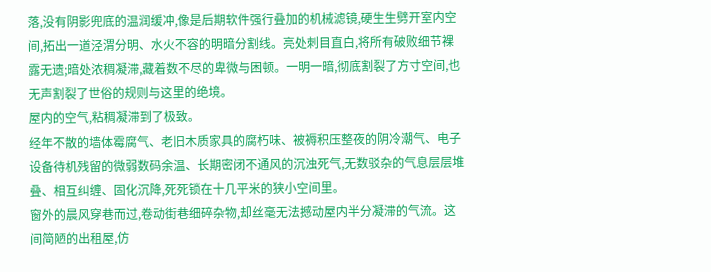落,没有阴影兜底的温润缓冲,像是后期软件强行叠加的机械滤镜,硬生生劈开室内空间,拓出一道泾渭分明、水火不容的明暗分割线。亮处刺目直白,将所有破败细节裸露无遗;暗处浓稠凝滞,藏着数不尽的卑微与困顿。一明一暗,彻底割裂了方寸空间,也无声割裂了世俗的规则与这里的绝境。
屋内的空气,粘稠凝滞到了极致。
经年不散的墙体霉腐气、老旧木质家具的腐朽味、被褥积压整夜的阴冷潮气、电子设备待机残留的微弱数码余温、长期密闭不通风的沉浊死气,无数驳杂的气息层层堆叠、相互纠缠、固化沉降,死死锁在十几平米的狭小空间里。
窗外的晨风穿巷而过,卷动街巷细碎杂物,却丝毫无法撼动屋内半分凝滞的气流。这间简陋的出租屋,仿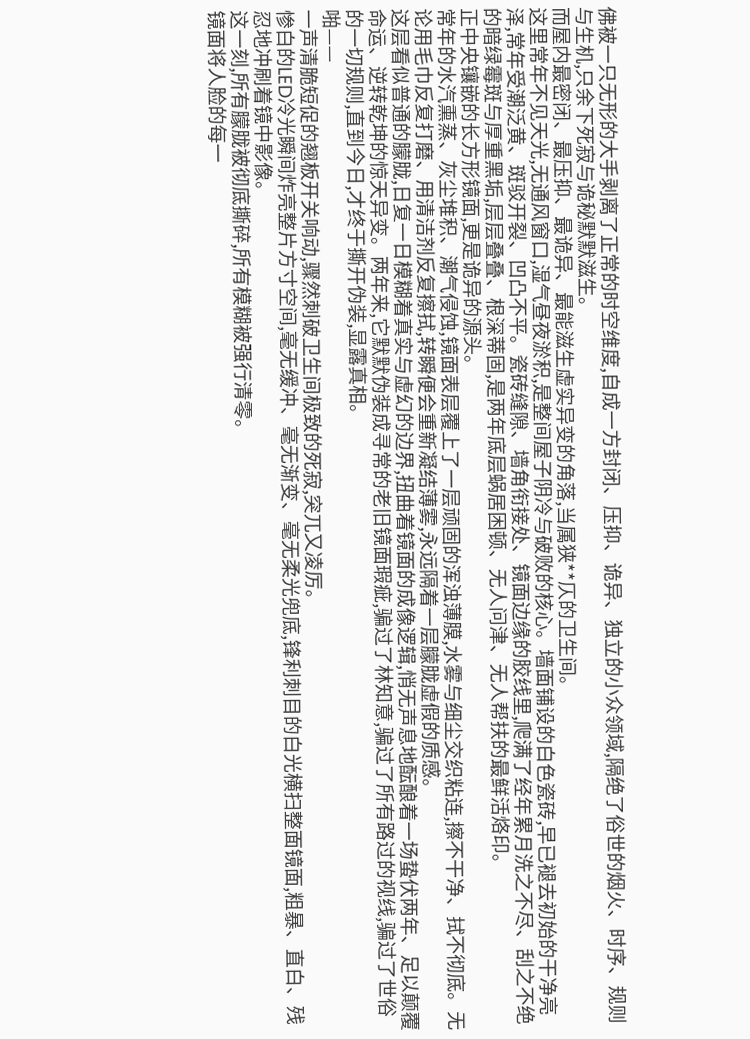佛被一只无形的大手剥离了正常的时空维度,自成一方封闭、压抑、诡异、独立的小众领域,隔绝了俗世的烟火、时序、规则与生机,只余下死寂与诡秘默默滋生。
而屋内最密闭、最压抑、最诡异、最能滋生虚实异变的角落,当属狭**仄的卫生间。
这里常年不见天光,无通风窗口,湿气昼夜淤积,是整间屋子阴冷与破败的核心。墙面铺设的白色瓷砖,早已褪去初始的干净亮泽,常年受潮泛黄、斑驳开裂、凹凸不平。瓷砖缝隙、墙角衔接处、镜面边缘的胶线里,爬满了经年累月洗之不尽、刮之不绝的暗绿霉斑与厚重黑垢,层层叠叠、根深蒂固,是两年底层蜗居困顿、无人问津、无人帮扶的最鲜活烙印。
正中央镶嵌的长方形镜面,更是诡异的源头。
常年的水汽熏蒸、灰尘堆积、潮气侵蚀,镜面表层覆上了一层顽固的浑浊薄膜,水雾与细尘交织粘连,擦不干净、拭不彻底。无论用毛巾反复打磨、用清洁剂反复擦拭,转瞬便会重新凝结薄雾,永远隔着一层朦胧虚假的质感。
这层看似普通的朦胧,日复一日模糊着真实与虚幻的边界,扭曲着镜面的成像逻辑,悄无声息地酝酿着一场蛰伏两年、足以颠覆命运、逆转乾坤的惊天异变。两年来,它默默伪装成寻常的老旧镜面瑕疵,骗过了林知意,骗过了所有路过的视线,骗过了世俗的一切规则,直到今日,才终于撕开伪装,显露真相。
啪——
一声清脆短促的翘板开关响动,骤然刺破卫生间极致的死寂,突兀又凌厉。
惨白的LED冷光瞬间炸亮整片方寸空间,毫无缓冲、毫无渐变、毫无柔光兜底,锋利刺目的白光横扫整面镜面,粗暴、直白、残忍地冲刷着镜中影像。
这一刻,所有朦胧被彻底撕碎,所有模糊被强行清零。
镜面将人脸的每一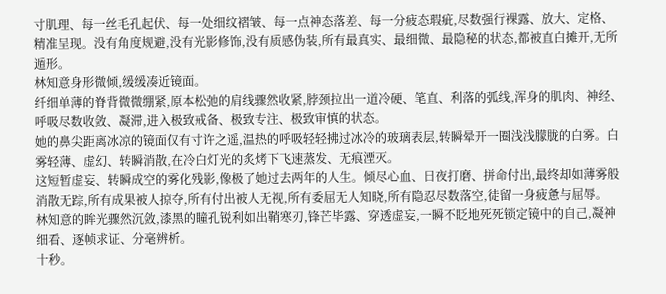寸肌理、每一丝毛孔起伏、每一处细纹褶皱、每一点神态落差、每一分疲态瑕疵,尽数强行裸露、放大、定格、精准呈现。没有角度规避,没有光影修饰,没有质感伪装,所有最真实、最细微、最隐秘的状态,都被直白摊开,无所遁形。
林知意身形微倾,缓缓凑近镜面。
纤细单薄的脊背微微绷紧,原本松弛的肩线骤然收紧,脖颈拉出一道冷硬、笔直、利落的弧线,浑身的肌肉、神经、呼吸尽数收敛、凝滞,进入极致戒备、极致专注、极致审慎的状态。
她的鼻尖距离冰凉的镜面仅有寸许之遥,温热的呼吸轻轻拂过冰冷的玻璃表层,转瞬晕开一圈浅浅朦胧的白雾。白雾轻薄、虚幻、转瞬消散,在冷白灯光的炙烤下飞速蒸发、无痕湮灭。
这短暂虚妄、转瞬成空的雾化残影,像极了她过去两年的人生。倾尽心血、日夜打磨、拼命付出,最终却如薄雾般消散无踪,所有成果被人掠夺,所有付出被人无视,所有委屈无人知晓,所有隐忍尽数落空,徒留一身疲惫与屈辱。
林知意的眸光骤然沉敛,漆黑的瞳孔锐利如出鞘寒刃,锋芒毕露、穿透虚妄,一瞬不眨地死死锁定镜中的自己,凝神细看、逐帧求证、分毫辨析。
十秒。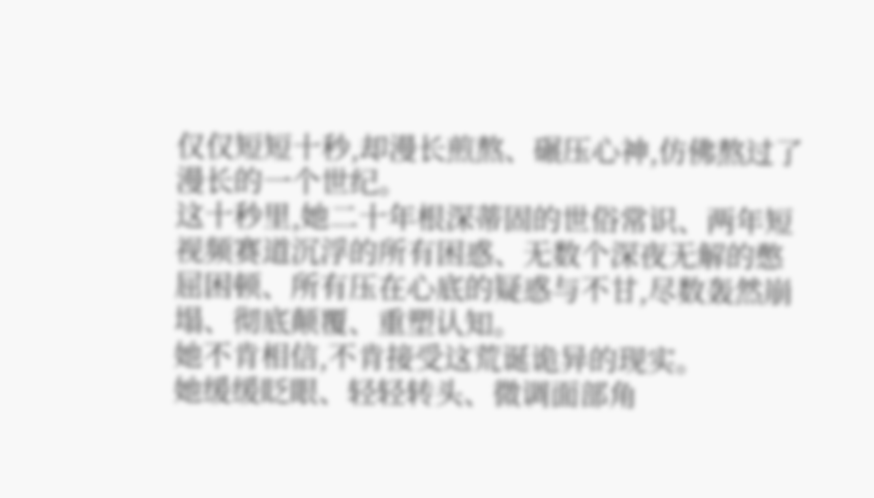仅仅短短十秒,却漫长煎熬、碾压心神,仿佛熬过了漫长的一个世纪。
这十秒里,她二十年根深蒂固的世俗常识、两年短视频赛道沉浮的所有困惑、无数个深夜无解的憋屈困顿、所有压在心底的疑惑与不甘,尽数轰然崩塌、彻底颠覆、重塑认知。
她不肯相信,不肯接受这荒诞诡异的现实。
她缓缓眨眼、轻轻转头、微调面部角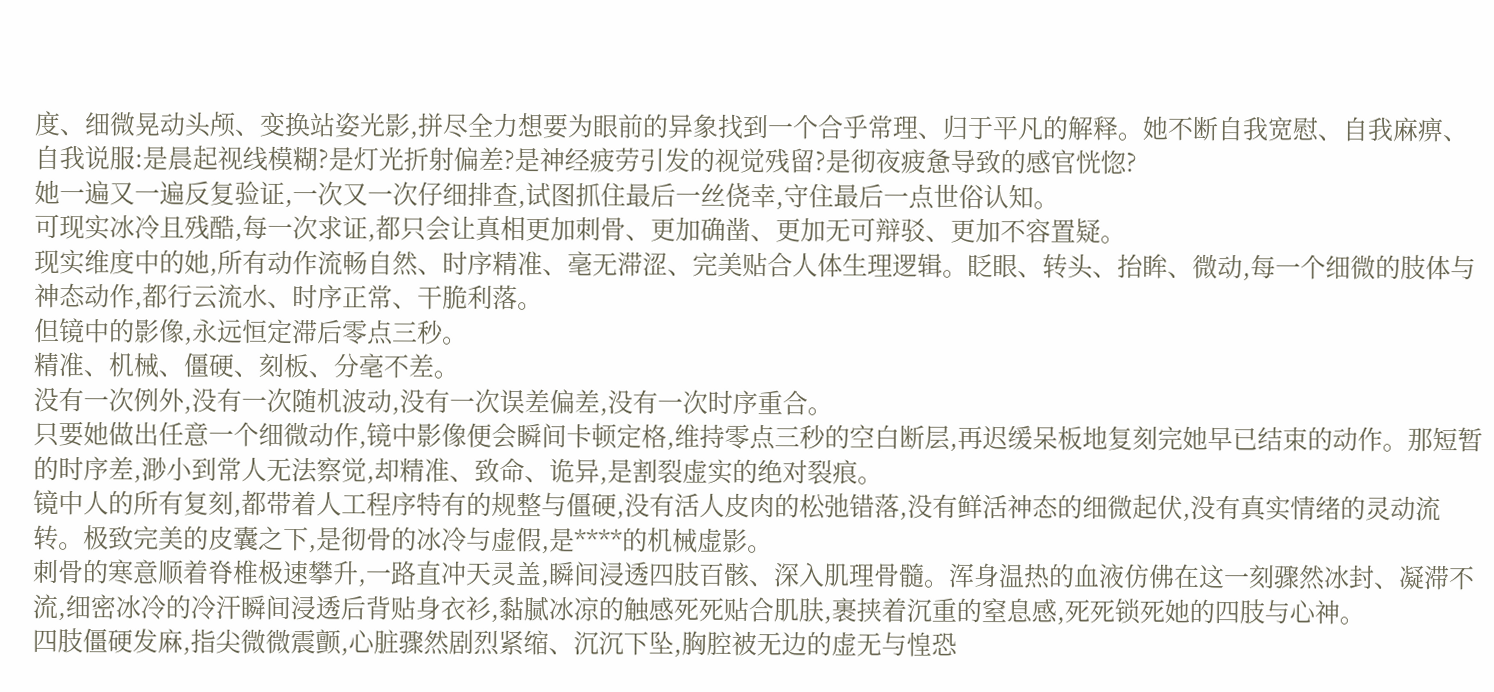度、细微晃动头颅、变换站姿光影,拼尽全力想要为眼前的异象找到一个合乎常理、归于平凡的解释。她不断自我宽慰、自我麻痹、自我说服:是晨起视线模糊?是灯光折射偏差?是神经疲劳引发的视觉残留?是彻夜疲惫导致的感官恍惚?
她一遍又一遍反复验证,一次又一次仔细排查,试图抓住最后一丝侥幸,守住最后一点世俗认知。
可现实冰冷且残酷,每一次求证,都只会让真相更加刺骨、更加确凿、更加无可辩驳、更加不容置疑。
现实维度中的她,所有动作流畅自然、时序精准、毫无滞涩、完美贴合人体生理逻辑。眨眼、转头、抬眸、微动,每一个细微的肢体与神态动作,都行云流水、时序正常、干脆利落。
但镜中的影像,永远恒定滞后零点三秒。
精准、机械、僵硬、刻板、分毫不差。
没有一次例外,没有一次随机波动,没有一次误差偏差,没有一次时序重合。
只要她做出任意一个细微动作,镜中影像便会瞬间卡顿定格,维持零点三秒的空白断层,再迟缓呆板地复刻完她早已结束的动作。那短暂的时序差,渺小到常人无法察觉,却精准、致命、诡异,是割裂虚实的绝对裂痕。
镜中人的所有复刻,都带着人工程序特有的规整与僵硬,没有活人皮肉的松弛错落,没有鲜活神态的细微起伏,没有真实情绪的灵动流转。极致完美的皮囊之下,是彻骨的冰冷与虚假,是****的机械虚影。
刺骨的寒意顺着脊椎极速攀升,一路直冲天灵盖,瞬间浸透四肢百骸、深入肌理骨髓。浑身温热的血液仿佛在这一刻骤然冰封、凝滞不流,细密冰冷的冷汗瞬间浸透后背贴身衣衫,黏腻冰凉的触感死死贴合肌肤,裹挟着沉重的窒息感,死死锁死她的四肢与心神。
四肢僵硬发麻,指尖微微震颤,心脏骤然剧烈紧缩、沉沉下坠,胸腔被无边的虚无与惶恐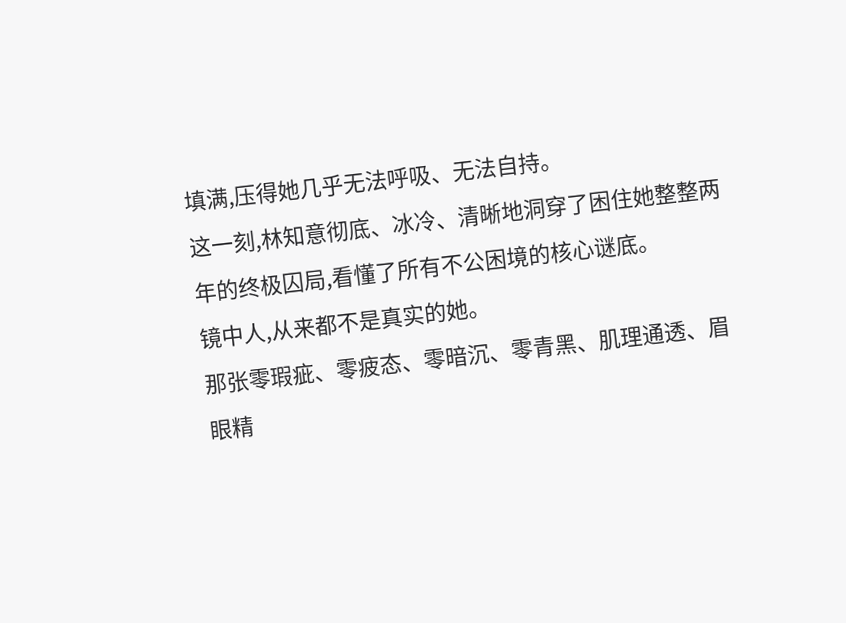填满,压得她几乎无法呼吸、无法自持。
这一刻,林知意彻底、冰冷、清晰地洞穿了困住她整整两年的终极囚局,看懂了所有不公困境的核心谜底。
镜中人,从来都不是真实的她。
那张零瑕疵、零疲态、零暗沉、零青黑、肌理通透、眉眼精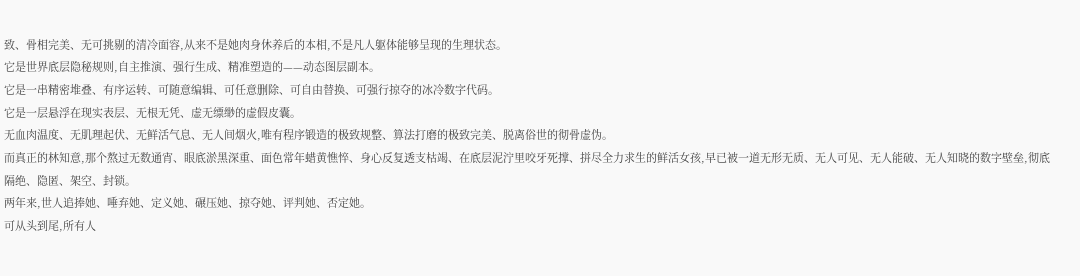致、骨相完美、无可挑剔的清冷面容,从来不是她肉身休养后的本相,不是凡人躯体能够呈现的生理状态。
它是世界底层隐秘规则,自主推演、强行生成、精准塑造的——动态图层副本。
它是一串精密堆叠、有序运转、可随意编辑、可任意删除、可自由替换、可强行掠夺的冰冷数字代码。
它是一层悬浮在现实表层、无根无凭、虚无缥缈的虚假皮囊。
无血肉温度、无肌理起伏、无鲜活气息、无人间烟火,唯有程序锻造的极致规整、算法打磨的极致完美、脱离俗世的彻骨虚伪。
而真正的林知意,那个熬过无数通宵、眼底淤黑深重、面色常年蜡黄憔悴、身心反复透支枯竭、在底层泥泞里咬牙死撑、拼尽全力求生的鲜活女孩,早已被一道无形无质、无人可见、无人能破、无人知晓的数字壁垒,彻底隔绝、隐匿、架空、封锁。
两年来,世人追捧她、唾弃她、定义她、碾压她、掠夺她、评判她、否定她。
可从头到尾,所有人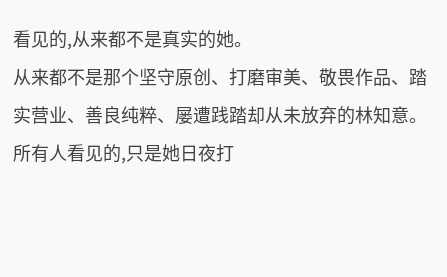看见的,从来都不是真实的她。
从来都不是那个坚守原创、打磨审美、敬畏作品、踏实营业、善良纯粹、屡遭践踏却从未放弃的林知意。
所有人看见的,只是她日夜打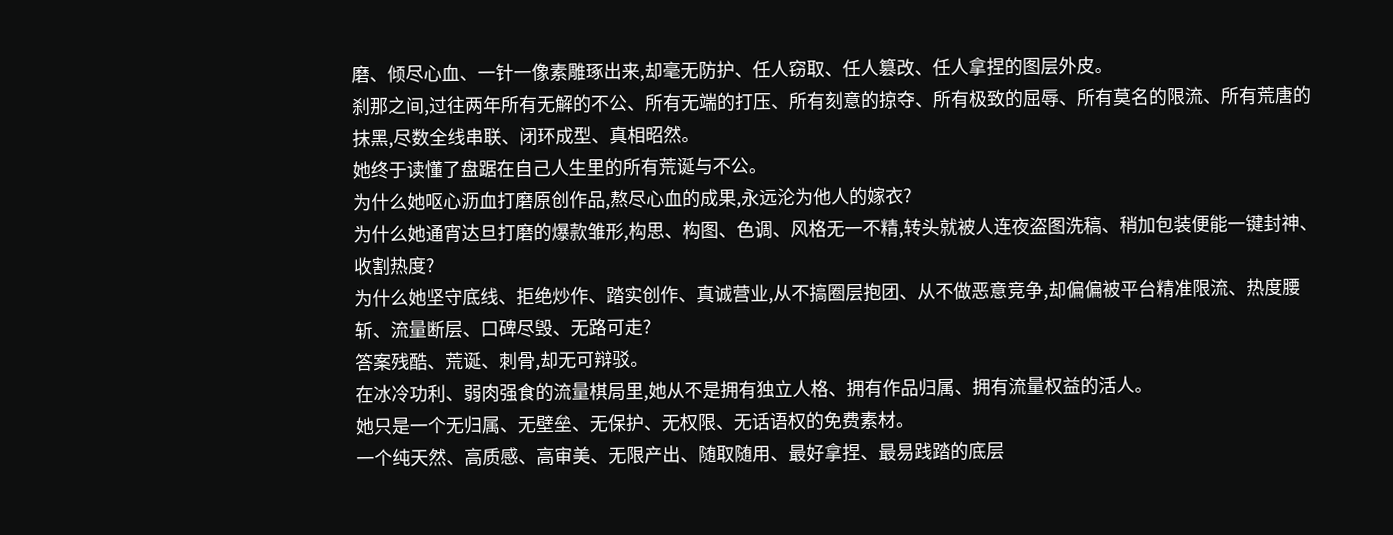磨、倾尽心血、一针一像素雕琢出来,却毫无防护、任人窃取、任人篡改、任人拿捏的图层外皮。
刹那之间,过往两年所有无解的不公、所有无端的打压、所有刻意的掠夺、所有极致的屈辱、所有莫名的限流、所有荒唐的抹黑,尽数全线串联、闭环成型、真相昭然。
她终于读懂了盘踞在自己人生里的所有荒诞与不公。
为什么她呕心沥血打磨原创作品,熬尽心血的成果,永远沦为他人的嫁衣?
为什么她通宵达旦打磨的爆款雏形,构思、构图、色调、风格无一不精,转头就被人连夜盗图洗稿、稍加包装便能一键封神、收割热度?
为什么她坚守底线、拒绝炒作、踏实创作、真诚营业,从不搞圈层抱团、从不做恶意竞争,却偏偏被平台精准限流、热度腰斩、流量断层、口碑尽毁、无路可走?
答案残酷、荒诞、刺骨,却无可辩驳。
在冰冷功利、弱肉强食的流量棋局里,她从不是拥有独立人格、拥有作品归属、拥有流量权益的活人。
她只是一个无归属、无壁垒、无保护、无权限、无话语权的免费素材。
一个纯天然、高质感、高审美、无限产出、随取随用、最好拿捏、最易践踏的底层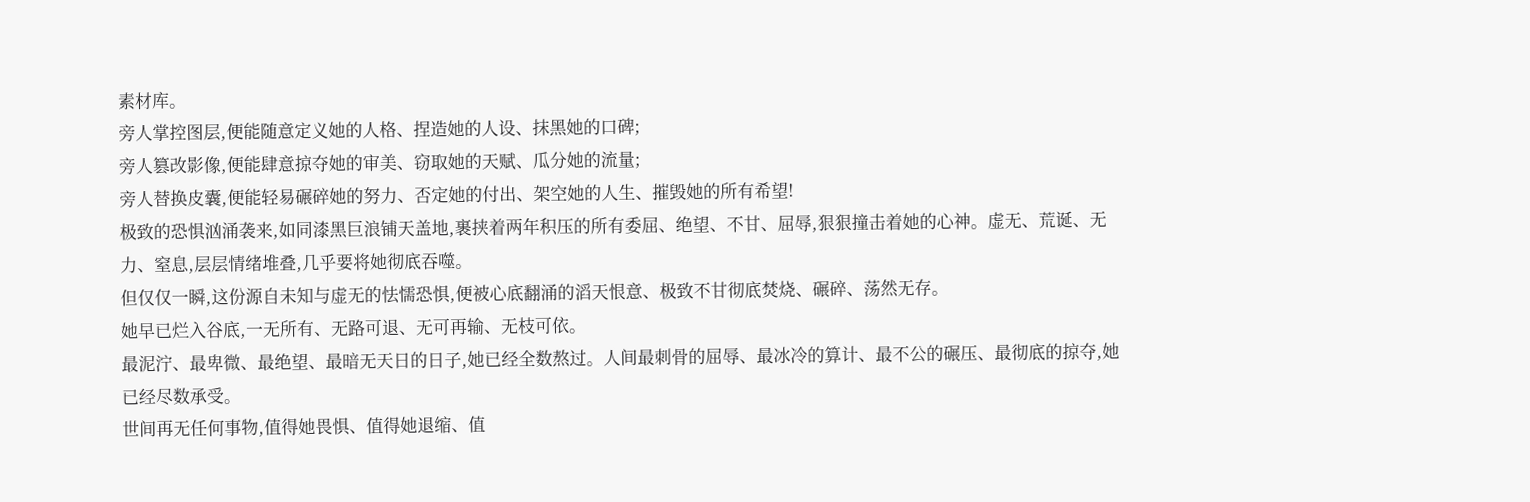素材库。
旁人掌控图层,便能随意定义她的人格、捏造她的人设、抹黑她的口碑;
旁人篡改影像,便能肆意掠夺她的审美、窃取她的天赋、瓜分她的流量;
旁人替换皮囊,便能轻易碾碎她的努力、否定她的付出、架空她的人生、摧毁她的所有希望!
极致的恐惧汹涌袭来,如同漆黑巨浪铺天盖地,裹挟着两年积压的所有委屈、绝望、不甘、屈辱,狠狠撞击着她的心神。虚无、荒诞、无力、窒息,层层情绪堆叠,几乎要将她彻底吞噬。
但仅仅一瞬,这份源自未知与虚无的怯懦恐惧,便被心底翻涌的滔天恨意、极致不甘彻底焚烧、碾碎、荡然无存。
她早已烂入谷底,一无所有、无路可退、无可再输、无枝可依。
最泥泞、最卑微、最绝望、最暗无天日的日子,她已经全数熬过。人间最刺骨的屈辱、最冰冷的算计、最不公的碾压、最彻底的掠夺,她已经尽数承受。
世间再无任何事物,值得她畏惧、值得她退缩、值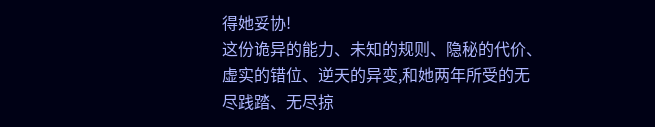得她妥协!
这份诡异的能力、未知的规则、隐秘的代价、虚实的错位、逆天的异变,和她两年所受的无尽践踏、无尽掠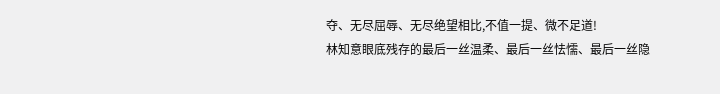夺、无尽屈辱、无尽绝望相比,不值一提、微不足道!
林知意眼底残存的最后一丝温柔、最后一丝怯懦、最后一丝隐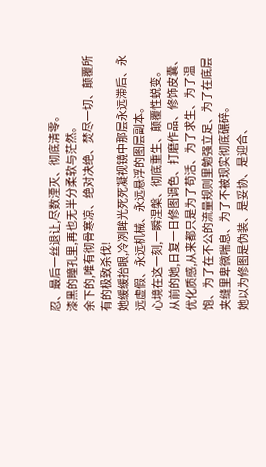忍、最后一丝退让,尽数湮灭、彻底清零。
漆黑的瞳孔里,再也无半分柔软与茫然。
余下的,唯有彻骨寒凉、绝对决绝、焚尽一切、颠覆所有的极致杀伐!
她缓缓抬眼,冷冽眸光死死凝视镜中那层永远滞后、永远虚假、永远机械、永远悬浮的图层副本。
心境在这一刻,一瞬涅槃、彻底重生、颠覆性蜕变。
从前的她,日复一日修图调色、打磨作品、修饰皮囊、优化质感,从来都只是为了苟活、为了求生、为了温饱、为了在不公的流量规则里勉强立足、为了在底层夹缝里卑微喘息、为了不被现实彻底碾碎。
她以为修图是伪装、是妥协、是迎合、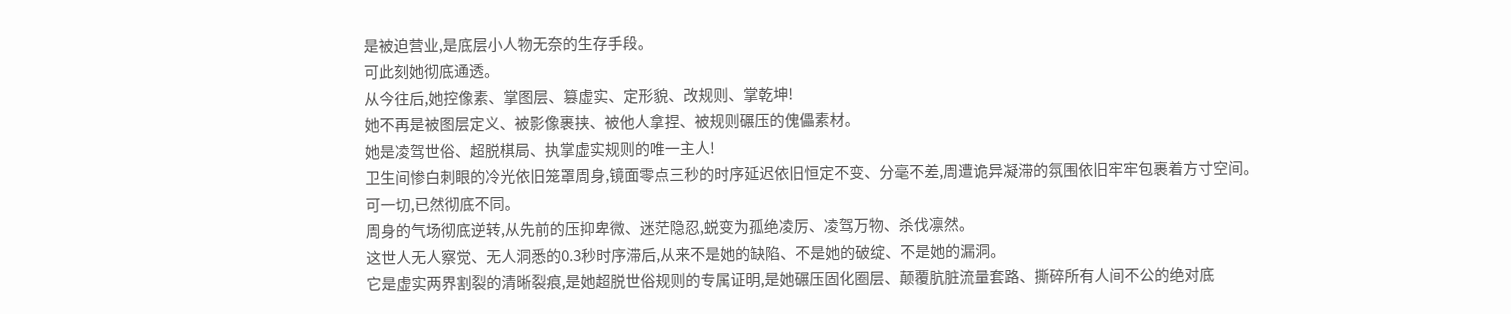是被迫营业,是底层小人物无奈的生存手段。
可此刻她彻底通透。
从今往后,她控像素、掌图层、篡虚实、定形貌、改规则、掌乾坤!
她不再是被图层定义、被影像裹挟、被他人拿捏、被规则碾压的傀儡素材。
她是凌驾世俗、超脱棋局、执掌虚实规则的唯一主人!
卫生间惨白刺眼的冷光依旧笼罩周身,镜面零点三秒的时序延迟依旧恒定不变、分毫不差,周遭诡异凝滞的氛围依旧牢牢包裹着方寸空间。
可一切,已然彻底不同。
周身的气场彻底逆转,从先前的压抑卑微、迷茫隐忍,蜕变为孤绝凌厉、凌驾万物、杀伐凛然。
这世人无人察觉、无人洞悉的0.3秒时序滞后,从来不是她的缺陷、不是她的破绽、不是她的漏洞。
它是虚实两界割裂的清晰裂痕,是她超脱世俗规则的专属证明,是她碾压固化圈层、颠覆肮脏流量套路、撕碎所有人间不公的绝对底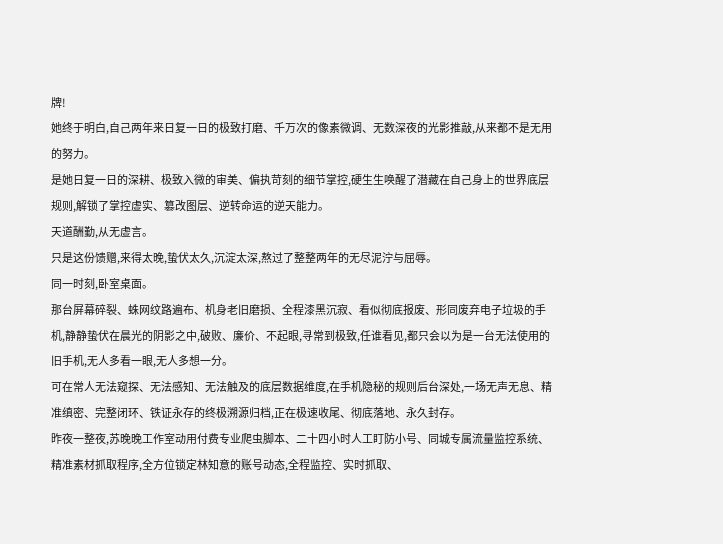牌!
她终于明白,自己两年来日复一日的极致打磨、千万次的像素微调、无数深夜的光影推敲,从来都不是无用的努力。
是她日复一日的深耕、极致入微的审美、偏执苛刻的细节掌控,硬生生唤醒了潜藏在自己身上的世界底层规则,解锁了掌控虚实、篡改图层、逆转命运的逆天能力。
天道酬勤,从无虚言。
只是这份馈赠,来得太晚,蛰伏太久,沉淀太深,熬过了整整两年的无尽泥泞与屈辱。
同一时刻,卧室桌面。
那台屏幕碎裂、蛛网纹路遍布、机身老旧磨损、全程漆黑沉寂、看似彻底报废、形同废弃电子垃圾的手机,静静蛰伏在晨光的阴影之中,破败、廉价、不起眼,寻常到极致,任谁看见,都只会以为是一台无法使用的旧手机,无人多看一眼,无人多想一分。
可在常人无法窥探、无法感知、无法触及的底层数据维度,在手机隐秘的规则后台深处,一场无声无息、精准缜密、完整闭环、铁证永存的终极溯源归档,正在极速收尾、彻底落地、永久封存。
昨夜一整夜,苏晚晚工作室动用付费专业爬虫脚本、二十四小时人工盯防小号、同城专属流量监控系统、精准素材抓取程序,全方位锁定林知意的账号动态,全程监控、实时抓取、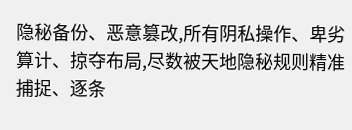隐秘备份、恶意篡改,所有阴私操作、卑劣算计、掠夺布局,尽数被天地隐秘规则精准捕捉、逐条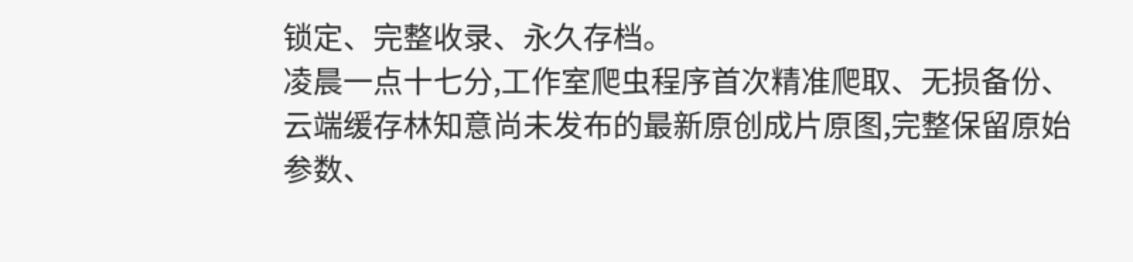锁定、完整收录、永久存档。
凌晨一点十七分,工作室爬虫程序首次精准爬取、无损备份、云端缓存林知意尚未发布的最新原创成片原图,完整保留原始参数、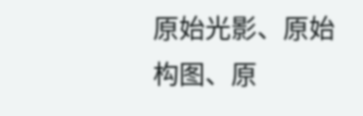原始光影、原始构图、原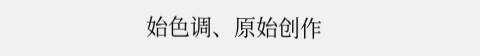始色调、原始创作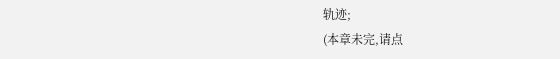轨迹;
(本章未完,请点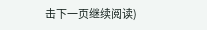击下一页继续阅读)